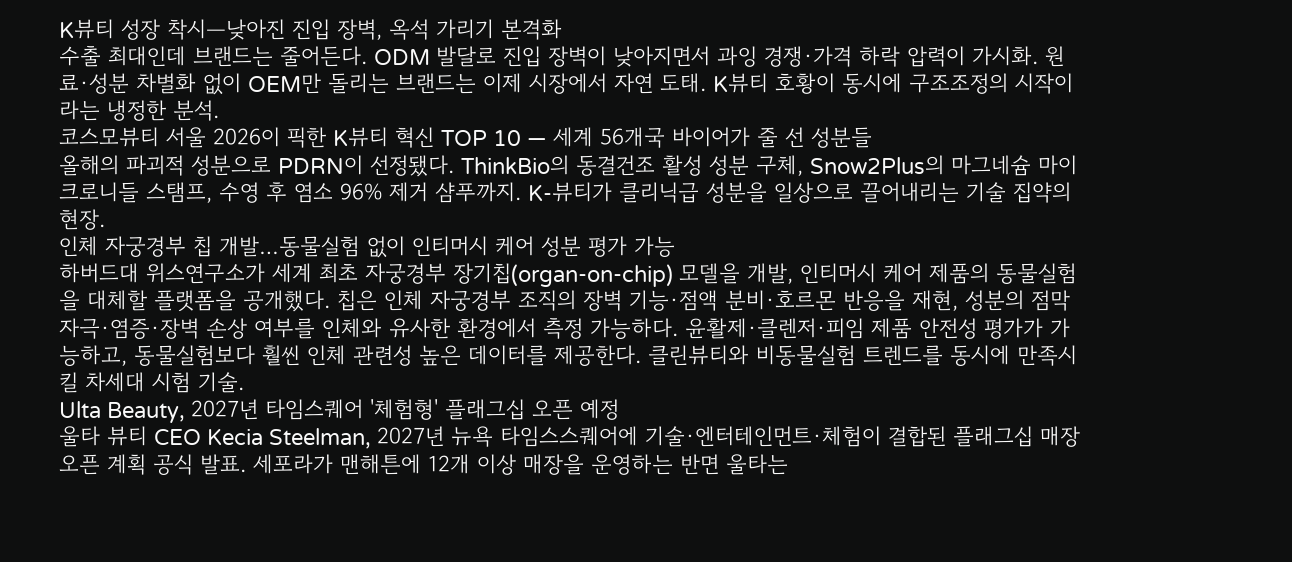K뷰티 성장 착시—낮아진 진입 장벽, 옥석 가리기 본격화
수출 최대인데 브랜드는 줄어든다. ODM 발달로 진입 장벽이 낮아지면서 과잉 경쟁·가격 하락 압력이 가시화. 원료·성분 차별화 없이 OEM만 돌리는 브랜드는 이제 시장에서 자연 도태. K뷰티 호황이 동시에 구조조정의 시작이라는 냉정한 분석.
코스모뷰티 서울 2026이 픽한 K뷰티 혁신 TOP 10 — 세계 56개국 바이어가 줄 선 성분들
올해의 파괴적 성분으로 PDRN이 선정됐다. ThinkBio의 동결건조 활성 성분 구체, Snow2Plus의 마그네슘 마이크로니들 스탬프, 수영 후 염소 96% 제거 샴푸까지. K-뷰티가 클리닉급 성분을 일상으로 끌어내리는 기술 집약의 현장.
인체 자궁경부 칩 개발…동물실험 없이 인티머시 케어 성분 평가 가능
하버드대 위스연구소가 세계 최초 자궁경부 장기칩(organ-on-chip) 모델을 개발, 인티머시 케어 제품의 동물실험을 대체할 플랫폼을 공개했다. 칩은 인체 자궁경부 조직의 장벽 기능·점액 분비·호르몬 반응을 재현, 성분의 점막 자극·염증·장벽 손상 여부를 인체와 유사한 환경에서 측정 가능하다. 윤활제·클렌저·피임 제품 안전성 평가가 가능하고, 동물실험보다 훨씬 인체 관련성 높은 데이터를 제공한다. 클린뷰티와 비동물실험 트렌드를 동시에 만족시킬 차세대 시험 기술.
Ulta Beauty, 2027년 타임스퀘어 '체험형' 플래그십 오픈 예정
울타 뷰티 CEO Kecia Steelman, 2027년 뉴욕 타임스스퀘어에 기술·엔터테인먼트·체험이 결합된 플래그십 매장 오픈 계획 공식 발표. 세포라가 맨해튼에 12개 이상 매장을 운영하는 반면 울타는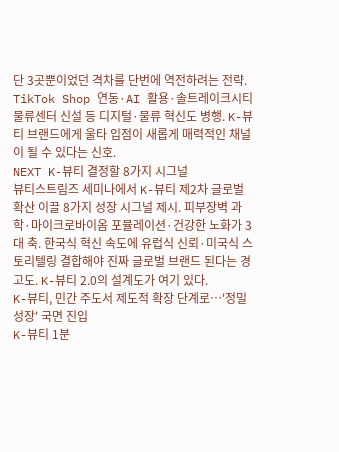단 3곳뿐이었던 격차를 단번에 역전하려는 전략. TikTok Shop 연동·AI 활용·솔트레이크시티 물류센터 신설 등 디지털·물류 혁신도 병행. K-뷰티 브랜드에게 울타 입점이 새롭게 매력적인 채널이 될 수 있다는 신호.
NEXT K-뷰티 결정할 8가지 시그널
뷰티스트림즈 세미나에서 K-뷰티 제2차 글로벌 확산 이끌 8가지 성장 시그널 제시. 피부장벽 과학·마이크로바이옴 포뮬레이션·건강한 노화가 3대 축. 한국식 혁신 속도에 유럽식 신뢰·미국식 스토리텔링 결합해야 진짜 글로벌 브랜드 된다는 경고도. K-뷰티 2.0의 설계도가 여기 있다.
K-뷰티, 민간 주도서 제도적 확장 단계로…'정밀 성장' 국면 진입
K-뷰티 1분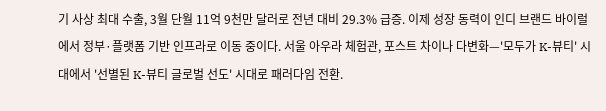기 사상 최대 수출, 3월 단월 11억 9천만 달러로 전년 대비 29.3% 급증. 이제 성장 동력이 인디 브랜드 바이럴에서 정부·플랫폼 기반 인프라로 이동 중이다. 서울 아우라 체험관, 포스트 차이나 다변화—'모두가 K-뷰티' 시대에서 '선별된 K-뷰티 글로벌 선도' 시대로 패러다임 전환.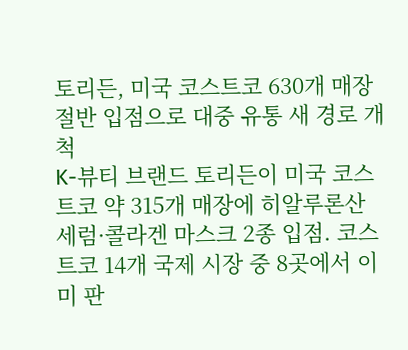토리든, 미국 코스트코 630개 매장 절반 입점으로 대중 유통 새 경로 개척
K-뷰티 브랜드 토리든이 미국 코스트코 약 315개 매장에 히알루론산 세럼·콜라겐 마스크 2종 입점. 코스트코 14개 국제 시장 중 8곳에서 이미 판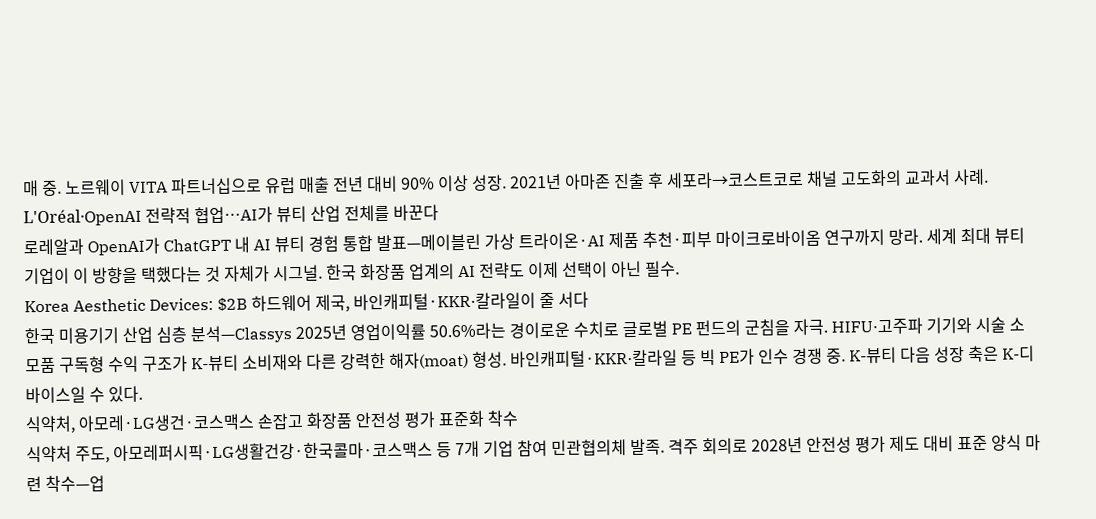매 중. 노르웨이 VITA 파트너십으로 유럽 매출 전년 대비 90% 이상 성장. 2021년 아마존 진출 후 세포라→코스트코로 채널 고도화의 교과서 사례.
L'Oréal·OpenAI 전략적 협업…AI가 뷰티 산업 전체를 바꾼다
로레알과 OpenAI가 ChatGPT 내 AI 뷰티 경험 통합 발표—메이블린 가상 트라이온·AI 제품 추천·피부 마이크로바이옴 연구까지 망라. 세계 최대 뷰티 기업이 이 방향을 택했다는 것 자체가 시그널. 한국 화장품 업계의 AI 전략도 이제 선택이 아닌 필수.
Korea Aesthetic Devices: $2B 하드웨어 제국, 바인캐피털·KKR·칼라일이 줄 서다
한국 미용기기 산업 심층 분석—Classys 2025년 영업이익률 50.6%라는 경이로운 수치로 글로벌 PE 펀드의 군침을 자극. HIFU·고주파 기기와 시술 소모품 구독형 수익 구조가 K-뷰티 소비재와 다른 강력한 해자(moat) 형성. 바인캐피털·KKR·칼라일 등 빅 PE가 인수 경쟁 중. K-뷰티 다음 성장 축은 K-디바이스일 수 있다.
식약처, 아모레·LG생건·코스맥스 손잡고 화장품 안전성 평가 표준화 착수
식약처 주도, 아모레퍼시픽·LG생활건강·한국콜마·코스맥스 등 7개 기업 참여 민관협의체 발족. 격주 회의로 2028년 안전성 평가 제도 대비 표준 양식 마련 착수—업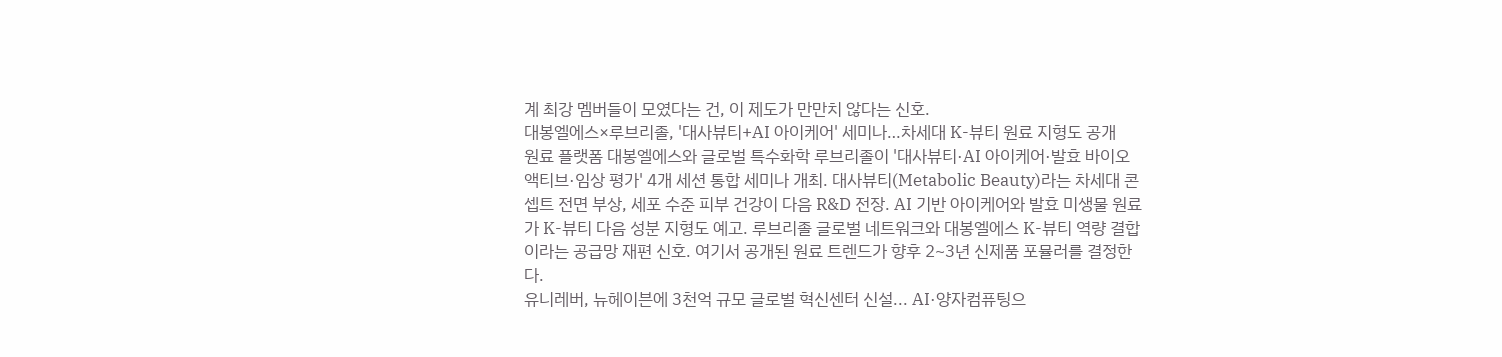계 최강 멤버들이 모였다는 건, 이 제도가 만만치 않다는 신호.
대봉엘에스×루브리졸, '대사뷰티+AI 아이케어' 세미나…차세대 K-뷰티 원료 지형도 공개
원료 플랫폼 대봉엘에스와 글로벌 특수화학 루브리졸이 '대사뷰티·AI 아이케어·발효 바이오액티브·임상 평가' 4개 세션 통합 세미나 개최. 대사뷰티(Metabolic Beauty)라는 차세대 콘셉트 전면 부상, 세포 수준 피부 건강이 다음 R&D 전장. AI 기반 아이케어와 발효 미생물 원료가 K-뷰티 다음 성분 지형도 예고. 루브리졸 글로벌 네트워크와 대봉엘에스 K-뷰티 역량 결합이라는 공급망 재편 신호. 여기서 공개된 원료 트렌드가 향후 2~3년 신제품 포뮬러를 결정한다.
유니레버, 뉴헤이븐에 3천억 규모 글로벌 혁신센터 신설... AI·양자컴퓨팅으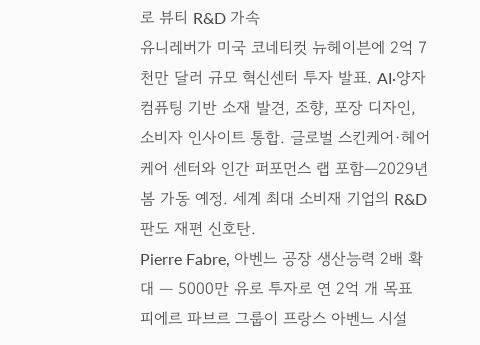로 뷰티 R&D 가속
유니레버가 미국 코네티컷 뉴헤이븐에 2억 7천만 달러 규모 혁신센터 투자 발표. AI·양자컴퓨팅 기반 소재 발견, 조향, 포장 디자인, 소비자 인사이트 통합. 글로벌 스킨케어·헤어케어 센터와 인간 퍼포먼스 랩 포함—2029년 봄 가동 예정. 세계 최대 소비재 기업의 R&D 판도 재편 신호탄.
Pierre Fabre, 아벤느 공장 생산능력 2배 확대 — 5000만 유로 투자로 연 2억 개 목표
피에르 파브르 그룹이 프랑스 아벤느 시설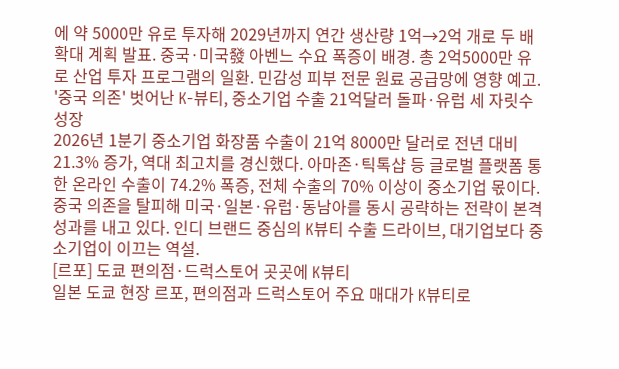에 약 5000만 유로 투자해 2029년까지 연간 생산량 1억→2억 개로 두 배 확대 계획 발표. 중국·미국發 아벤느 수요 폭증이 배경. 총 2억5000만 유로 산업 투자 프로그램의 일환. 민감성 피부 전문 원료 공급망에 영향 예고.
'중국 의존' 벗어난 K-뷰티, 중소기업 수출 21억달러 돌파·유럽 세 자릿수 성장
2026년 1분기 중소기업 화장품 수출이 21억 8000만 달러로 전년 대비 21.3% 증가, 역대 최고치를 경신했다. 아마존·틱톡샵 등 글로벌 플랫폼 통한 온라인 수출이 74.2% 폭증, 전체 수출의 70% 이상이 중소기업 몫이다. 중국 의존을 탈피해 미국·일본·유럽·동남아를 동시 공략하는 전략이 본격 성과를 내고 있다. 인디 브랜드 중심의 K뷰티 수출 드라이브, 대기업보다 중소기업이 이끄는 역설.
[르포] 도쿄 편의점·드럭스토어 곳곳에 K뷰티
일본 도쿄 현장 르포, 편의점과 드럭스토어 주요 매대가 K뷰티로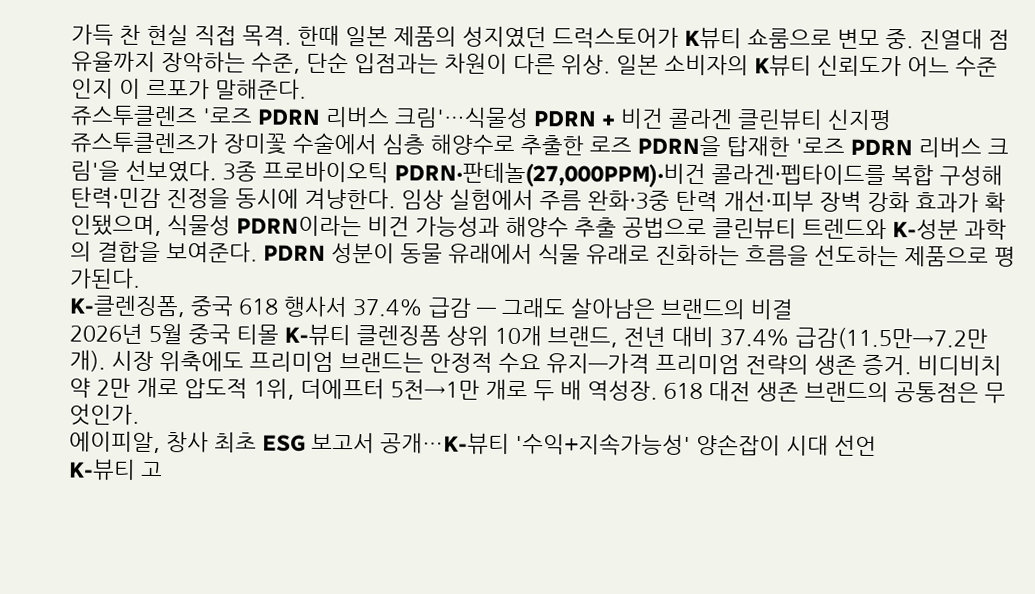가득 찬 현실 직접 목격. 한때 일본 제품의 성지였던 드럭스토어가 K뷰티 쇼룸으로 변모 중. 진열대 점유율까지 장악하는 수준, 단순 입점과는 차원이 다른 위상. 일본 소비자의 K뷰티 신뢰도가 어느 수준인지 이 르포가 말해준다.
쥬스투클렌즈 '로즈 PDRN 리버스 크림'…식물성 PDRN + 비건 콜라겐 클린뷰티 신지평
쥬스투클렌즈가 장미꽃 수술에서 심층 해양수로 추출한 로즈 PDRN을 탑재한 '로즈 PDRN 리버스 크림'을 선보였다. 3종 프로바이오틱 PDRN·판테놀(27,000PPM)·비건 콜라겐·펩타이드를 복합 구성해 탄력·민감 진정을 동시에 겨냥한다. 임상 실험에서 주름 완화·3중 탄력 개선·피부 장벽 강화 효과가 확인됐으며, 식물성 PDRN이라는 비건 가능성과 해양수 추출 공법으로 클린뷰티 트렌드와 K-성분 과학의 결합을 보여준다. PDRN 성분이 동물 유래에서 식물 유래로 진화하는 흐름을 선도하는 제품으로 평가된다.
K-클렌징폼, 중국 618 행사서 37.4% 급감 — 그래도 살아남은 브랜드의 비결
2026년 5월 중국 티몰 K-뷰티 클렌징폼 상위 10개 브랜드, 전년 대비 37.4% 급감(11.5만→7.2만 개). 시장 위축에도 프리미엄 브랜드는 안정적 수요 유지—가격 프리미엄 전략의 생존 증거. 비디비치 약 2만 개로 압도적 1위, 더에프터 5천→1만 개로 두 배 역성장. 618 대전 생존 브랜드의 공통점은 무엇인가.
에이피알, 창사 최초 ESG 보고서 공개…K-뷰티 '수익+지속가능성' 양손잡이 시대 선언
K-뷰티 고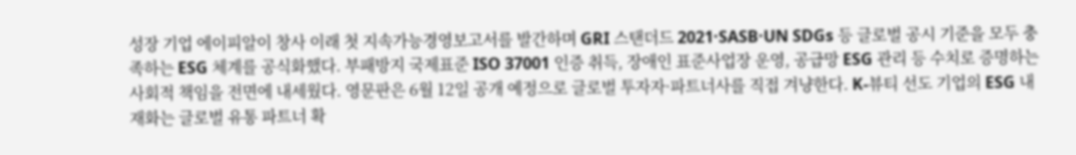성장 기업 에이피알이 창사 이래 첫 지속가능경영보고서를 발간하며 GRI 스탠더드 2021·SASB·UN SDGs 등 글로벌 공시 기준을 모두 충족하는 ESG 체계를 공식화했다. 부패방지 국제표준 ISO 37001 인증 취득, 장애인 표준사업장 운영, 공급망 ESG 관리 등 수치로 증명하는 사회적 책임을 전면에 내세웠다. 영문판은 6월 12일 공개 예정으로 글로벌 투자자·파트너사를 직접 겨냥한다. K-뷰티 선도 기업의 ESG 내재화는 글로벌 유통 파트너 확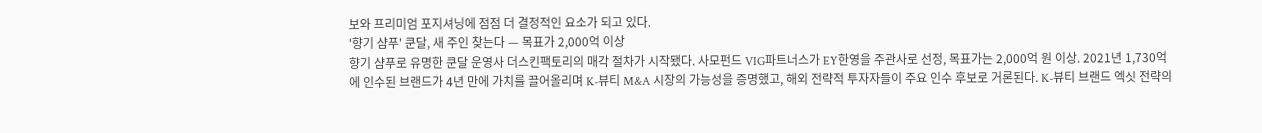보와 프리미엄 포지셔닝에 점점 더 결정적인 요소가 되고 있다.
'향기 샴푸' 쿤달, 새 주인 찾는다 — 목표가 2,000억 이상
향기 샴푸로 유명한 쿤달 운영사 더스킨팩토리의 매각 절차가 시작됐다. 사모펀드 VIG파트너스가 EY한영을 주관사로 선정, 목표가는 2,000억 원 이상. 2021년 1,730억에 인수된 브랜드가 4년 만에 가치를 끌어올리며 K-뷰티 M&A 시장의 가능성을 증명했고, 해외 전략적 투자자들이 주요 인수 후보로 거론된다. K-뷰티 브랜드 엑싯 전략의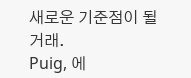새로운 기준점이 될 거래.
Puig, 에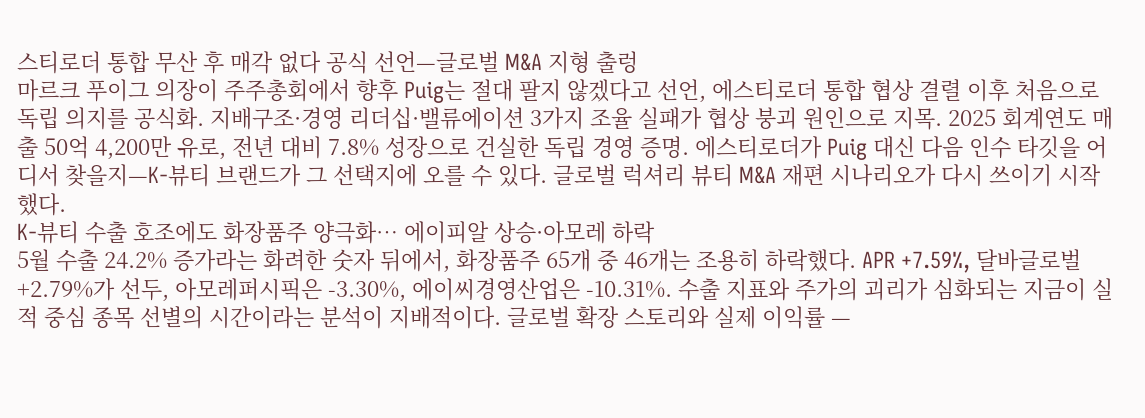스티로더 통합 무산 후 매각 없다 공식 선언—글로벌 M&A 지형 출렁
마르크 푸이그 의장이 주주총회에서 향후 Puig는 절대 팔지 않겠다고 선언, 에스티로더 통합 협상 결렬 이후 처음으로 독립 의지를 공식화. 지배구조·경영 리더십·밸류에이션 3가지 조율 실패가 협상 붕괴 원인으로 지목. 2025 회계연도 매출 50억 4,200만 유로, 전년 대비 7.8% 성장으로 건실한 독립 경영 증명. 에스티로더가 Puig 대신 다음 인수 타깃을 어디서 찾을지—K-뷰티 브랜드가 그 선택지에 오를 수 있다. 글로벌 럭셔리 뷰티 M&A 재편 시나리오가 다시 쓰이기 시작했다.
K-뷰티 수출 호조에도 화장품주 양극화… 에이피알 상승·아모레 하락
5월 수출 24.2% 증가라는 화려한 숫자 뒤에서, 화장품주 65개 중 46개는 조용히 하락했다. APR +7.59%, 달바글로벌 +2.79%가 선두, 아모레퍼시픽은 -3.30%, 에이씨경영산업은 -10.31%. 수출 지표와 주가의 괴리가 심화되는 지금이 실적 중심 종목 선별의 시간이라는 분석이 지배적이다. 글로벌 확장 스토리와 실제 이익률 —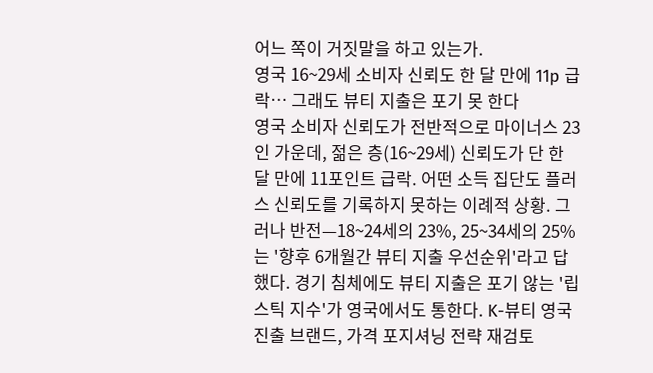어느 쪽이 거짓말을 하고 있는가.
영국 16~29세 소비자 신뢰도 한 달 만에 11p 급락… 그래도 뷰티 지출은 포기 못 한다
영국 소비자 신뢰도가 전반적으로 마이너스 23인 가운데, 젊은 층(16~29세) 신뢰도가 단 한 달 만에 11포인트 급락. 어떤 소득 집단도 플러스 신뢰도를 기록하지 못하는 이례적 상황. 그러나 반전—18~24세의 23%, 25~34세의 25%는 '향후 6개월간 뷰티 지출 우선순위'라고 답했다. 경기 침체에도 뷰티 지출은 포기 않는 '립스틱 지수'가 영국에서도 통한다. K-뷰티 영국 진출 브랜드, 가격 포지셔닝 전략 재검토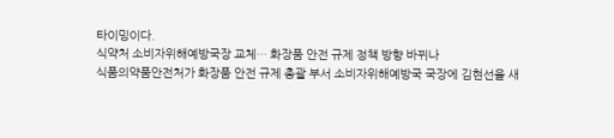타이밍이다.
식약처 소비자위해예방국장 교체… 화장품 안전 규제 정책 방향 바뀌나
식품의약품안전처가 화장품 안전 규제 총괄 부서 소비자위해예방국 국장에 김현선을 새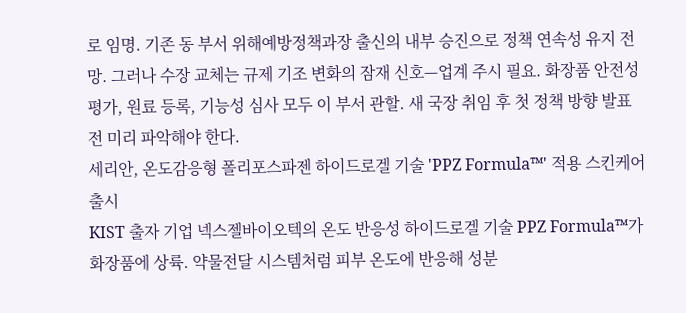로 임명. 기존 동 부서 위해예방정책과장 출신의 내부 승진으로 정책 연속성 유지 전망. 그러나 수장 교체는 규제 기조 변화의 잠재 신호—업계 주시 필요. 화장품 안전성 평가, 원료 등록, 기능성 심사 모두 이 부서 관할. 새 국장 취임 후 첫 정책 방향 발표 전 미리 파악해야 한다.
세리안, 온도감응형 폴리포스파젠 하이드로겔 기술 'PPZ Formula™' 적용 스킨케어 출시
KIST 출자 기업 넥스젤바이오텍의 온도 반응성 하이드로겔 기술 PPZ Formula™가 화장품에 상륙. 약물전달 시스템처럼 피부 온도에 반응해 성분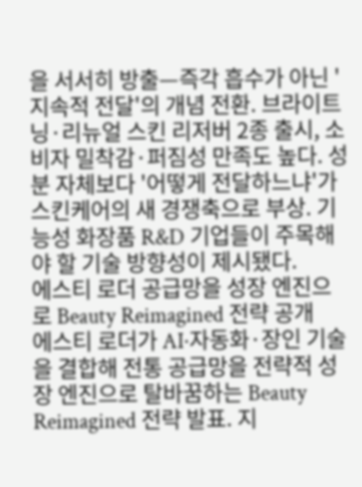을 서서히 방출—즉각 흡수가 아닌 '지속적 전달'의 개념 전환. 브라이트닝·리뉴얼 스킨 리저버 2종 출시, 소비자 밀착감·퍼짐성 만족도 높다. 성분 자체보다 '어떻게 전달하느냐'가 스킨케어의 새 경쟁축으로 부상. 기능성 화장품 R&D 기업들이 주목해야 할 기술 방향성이 제시됐다.
에스티 로더 공급망을 성장 엔진으로 Beauty Reimagined 전략 공개
에스티 로더가 AI·자동화·장인 기술을 결합해 전통 공급망을 전략적 성장 엔진으로 탈바꿈하는 Beauty Reimagined 전략 발표. 지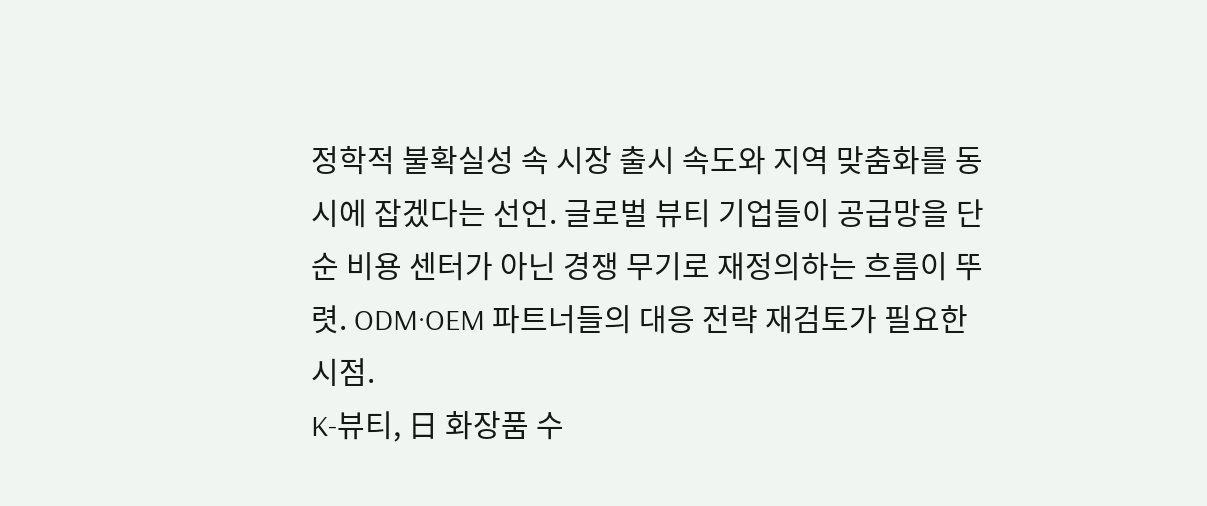정학적 불확실성 속 시장 출시 속도와 지역 맞춤화를 동시에 잡겠다는 선언. 글로벌 뷰티 기업들이 공급망을 단순 비용 센터가 아닌 경쟁 무기로 재정의하는 흐름이 뚜렷. ODM·OEM 파트너들의 대응 전략 재검토가 필요한 시점.
K-뷰티, 日 화장품 수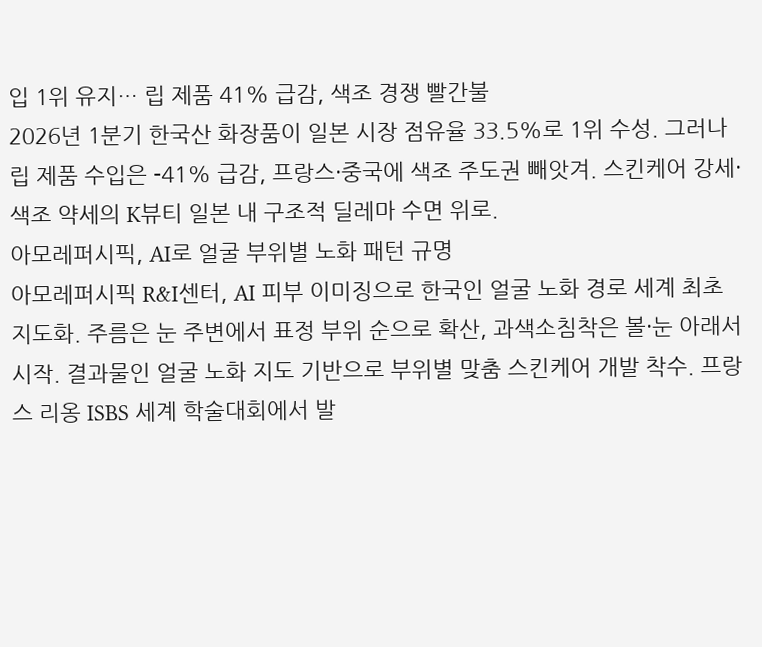입 1위 유지… 립 제품 41% 급감, 색조 경쟁 빨간불
2026년 1분기 한국산 화장품이 일본 시장 점유율 33.5%로 1위 수성. 그러나 립 제품 수입은 -41% 급감, 프랑스·중국에 색조 주도권 빼앗겨. 스킨케어 강세·색조 약세의 K뷰티 일본 내 구조적 딜레마 수면 위로.
아모레퍼시픽, AI로 얼굴 부위별 노화 패턴 규명
아모레퍼시픽 R&I센터, AI 피부 이미징으로 한국인 얼굴 노화 경로 세계 최초 지도화. 주름은 눈 주변에서 표정 부위 순으로 확산, 과색소침착은 볼·눈 아래서 시작. 결과물인 얼굴 노화 지도 기반으로 부위별 맞춤 스킨케어 개발 착수. 프랑스 리옹 ISBS 세계 학술대회에서 발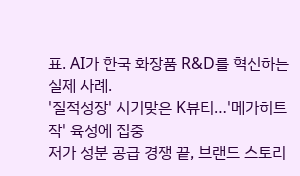표. AI가 한국 화장품 R&D를 혁신하는 실제 사례.
'질적성장' 시기맞은 K뷰티…'메가히트작' 육성에 집중
저가 성분 공급 경쟁 끝, 브랜드 스토리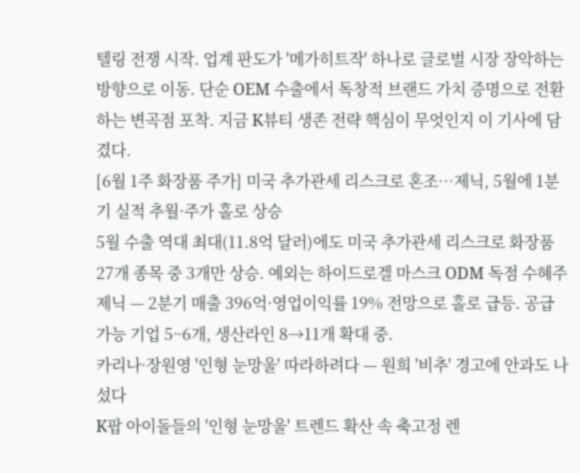텔링 전쟁 시작. 업계 판도가 '메가히트작' 하나로 글로벌 시장 장악하는 방향으로 이동. 단순 OEM 수출에서 독창적 브랜드 가치 증명으로 전환하는 변곡점 포착. 지금 K뷰티 생존 전략 핵심이 무엇인지 이 기사에 담겼다.
[6월 1주 화장품 주가] 미국 추가관세 리스크로 혼조…제닉, 5월에 1분기 실적 추월·주가 홀로 상승
5월 수출 역대 최대(11.8억 달러)에도 미국 추가관세 리스크로 화장품 27개 종목 중 3개만 상승. 예외는 하이드로겔 마스크 ODM 독점 수혜주 제닉 — 2분기 매출 396억·영업이익률 19% 전망으로 홀로 급등. 공급 가능 기업 5~6개, 생산라인 8→11개 확대 중.
카리나·장원영 '인형 눈망울' 따라하려다 — 원희 '비추' 경고에 안과도 나섰다
K팝 아이돌들의 '인형 눈망울' 트렌드 확산 속 축고정 렌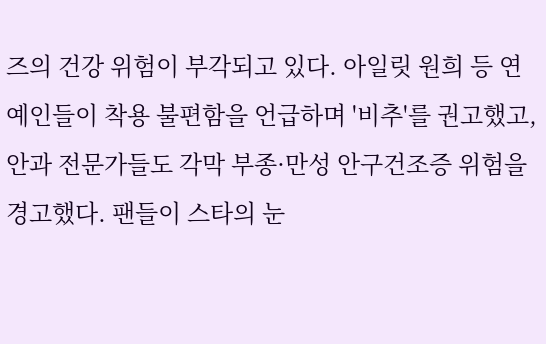즈의 건강 위험이 부각되고 있다. 아일릿 원희 등 연예인들이 착용 불편함을 언급하며 '비추'를 권고했고, 안과 전문가들도 각막 부종·만성 안구건조증 위험을 경고했다. 팬들이 스타의 눈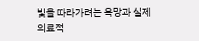빛을 따라가려는 욕망과 실제 의료적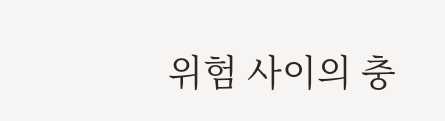위험 사이의 충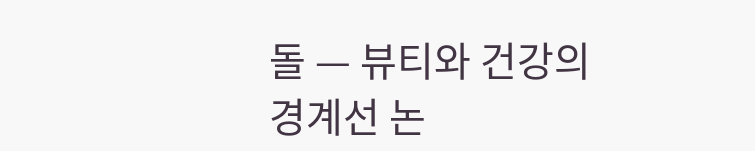돌 — 뷰티와 건강의 경계선 논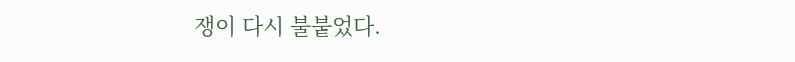쟁이 다시 불붙었다.